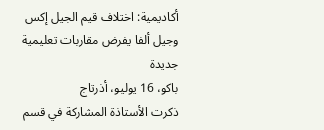أكاديمية: اختلاف قيم الجيل إكس وجيل ألفا يفرض مقاربات تعليمية جديدة
باكو، 16 يوليو، أذرتاج
ذكرت الأستاذة المشاركة في قسم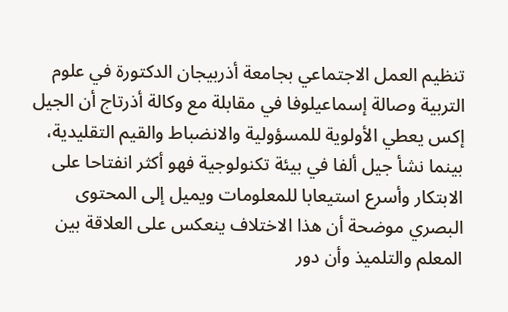تنظيم العمل الاجتماعي بجامعة أذربيجان الدكتورة في علوم التربية وصالة إسماعيلوفا في مقابلة مع وكالة أذرتاج أن الجيل إكس يعطي الأولوية للمسؤولية والانضباط والقيم التقليدية، بينما نشأ جيل ألفا في بيئة تكنولوجية فهو أكثر انفتاحا على الابتكار وأسرع استيعابا للمعلومات ويميل إلى المحتوى البصري موضحة أن هذا الاختلاف ينعكس على العلاقة بين المعلم والتلميذ وأن دور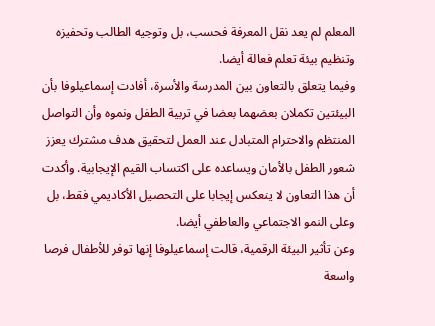المعلم لم يعد نقل المعرفة فحسب، بل وتوجيه الطالب وتحفيزه وتنظيم بيئة تعلم فعالة أيضا.
وفيما يتعلق بالتعاون بين المدرسة والأسرة، أفادت إسماعيلوفا بأن البيئتين تكملان بعضهما بعضا في تربية الطفل ونموه وأن التواصل المنتظم والاحترام المتبادل عند العمل لتحقيق هدف مشترك يعزز شعور الطفل بالأمان ويساعده على اكتساب القيم الإيجابية. وأكدت أن هذا التعاون لا ينعكس إيجابا على التحصيل الأكاديمي فقط، بل وعلى النمو الاجتماعي والعاطفي أيضا.
وعن تأثير البيئة الرقمية، قالت إسماعيلوفا إنها توفر للأطفال فرصا واسعة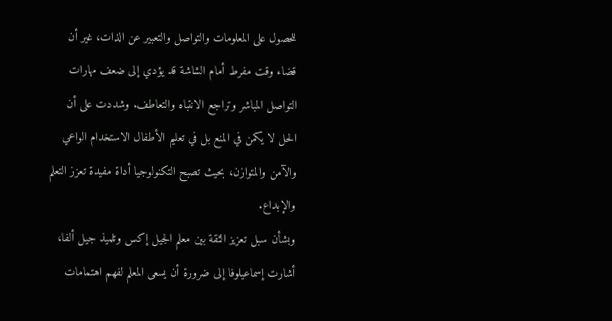للحصول على المعلومات والتواصل والتعبير عن الذات، غير أن قضاء وقت مفرط أمام الشاشة قد يؤدي إلى ضعف مهارات التواصل المباشر وتراجع الانتباه والتعاطف. وشددت على أن الحل لا يكمن في المنع بل في تعليم الأطفال الاستخدام الواعي والآمن والمتوازن، بحيث تصبح التكنولوجيا أداة مفيدة تعزز التعلم والإبداع.
وبشأن سبل تعزيز الثقة بين معلم الجيل إكس وتلميذ جيل ألفا، أشارت إسماعيلوفا إلى ضرورة أن يسعى المعلم لفهم اهتمامات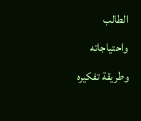الطالب واحتياجاته وطريقة تفكيره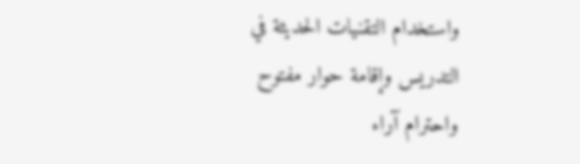واستخدام التقنيات الحديثة في التدريس وإقامة حوار مفتوح واحترام آراء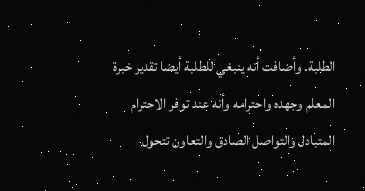الطلبة. وأضافت أنه ينبغي للطلبة أيضا تقدير خبرة المعلم وجهده واحترامه وأنه عند توفر الاحترام المتبادل والتواصل الصادق والتعاون تتحول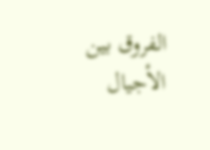الفروق بين الأجيال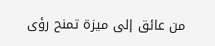من عائق إلى ميزة تمنح رؤى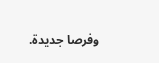وفرصا جديدة.